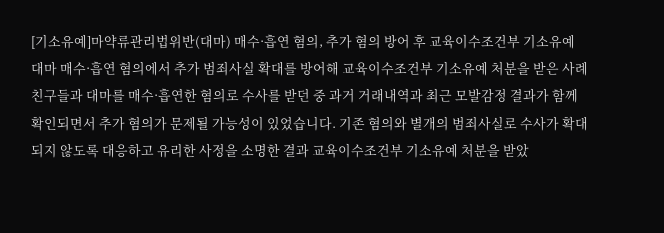[기소유예]마약류관리법위반(대마) 매수·흡연 혐의, 추가 혐의 방어 후 교육이수조건부 기소유예
대마 매수·흡연 혐의에서 추가 범죄사실 확대를 방어해 교육이수조건부 기소유예 처분을 받은 사례
친구들과 대마를 매수·흡연한 혐의로 수사를 받던 중 과거 거래내역과 최근 모발감정 결과가 함께 확인되면서 추가 혐의가 문제될 가능성이 있었습니다. 기존 혐의와 별개의 범죄사실로 수사가 확대되지 않도록 대응하고 유리한 사정을 소명한 결과 교육이수조건부 기소유예 처분을 받았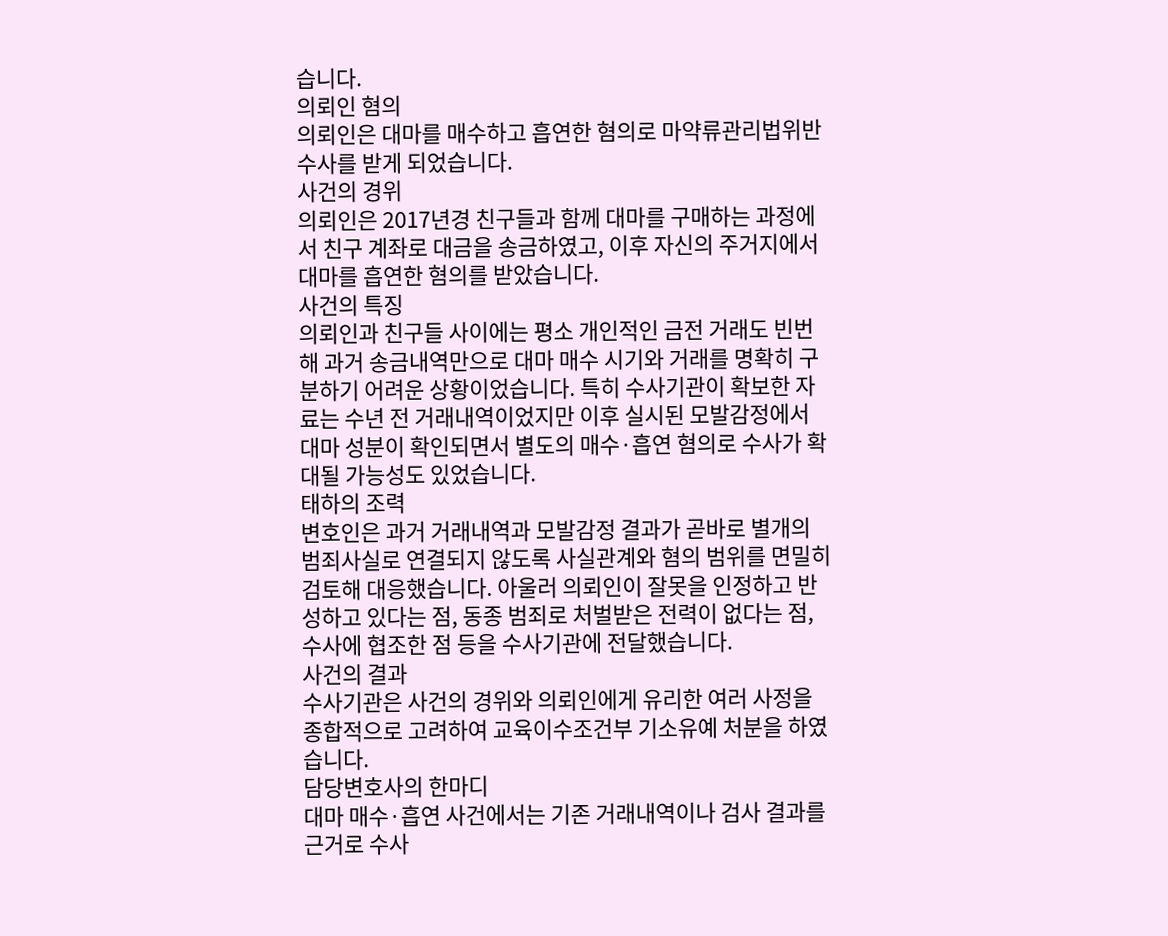습니다.
의뢰인 혐의
의뢰인은 대마를 매수하고 흡연한 혐의로 마약류관리법위반 수사를 받게 되었습니다.
사건의 경위
의뢰인은 2017년경 친구들과 함께 대마를 구매하는 과정에서 친구 계좌로 대금을 송금하였고, 이후 자신의 주거지에서 대마를 흡연한 혐의를 받았습니다.
사건의 특징
의뢰인과 친구들 사이에는 평소 개인적인 금전 거래도 빈번해 과거 송금내역만으로 대마 매수 시기와 거래를 명확히 구분하기 어려운 상황이었습니다. 특히 수사기관이 확보한 자료는 수년 전 거래내역이었지만 이후 실시된 모발감정에서 대마 성분이 확인되면서 별도의 매수·흡연 혐의로 수사가 확대될 가능성도 있었습니다.
태하의 조력
변호인은 과거 거래내역과 모발감정 결과가 곧바로 별개의 범죄사실로 연결되지 않도록 사실관계와 혐의 범위를 면밀히 검토해 대응했습니다. 아울러 의뢰인이 잘못을 인정하고 반성하고 있다는 점, 동종 범죄로 처벌받은 전력이 없다는 점, 수사에 협조한 점 등을 수사기관에 전달했습니다.
사건의 결과
수사기관은 사건의 경위와 의뢰인에게 유리한 여러 사정을 종합적으로 고려하여 교육이수조건부 기소유예 처분을 하였습니다.
담당변호사의 한마디
대마 매수·흡연 사건에서는 기존 거래내역이나 검사 결과를 근거로 수사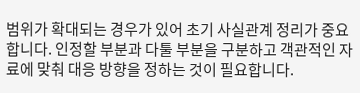범위가 확대되는 경우가 있어 초기 사실관계 정리가 중요합니다. 인정할 부분과 다툴 부분을 구분하고 객관적인 자료에 맞춰 대응 방향을 정하는 것이 필요합니다.